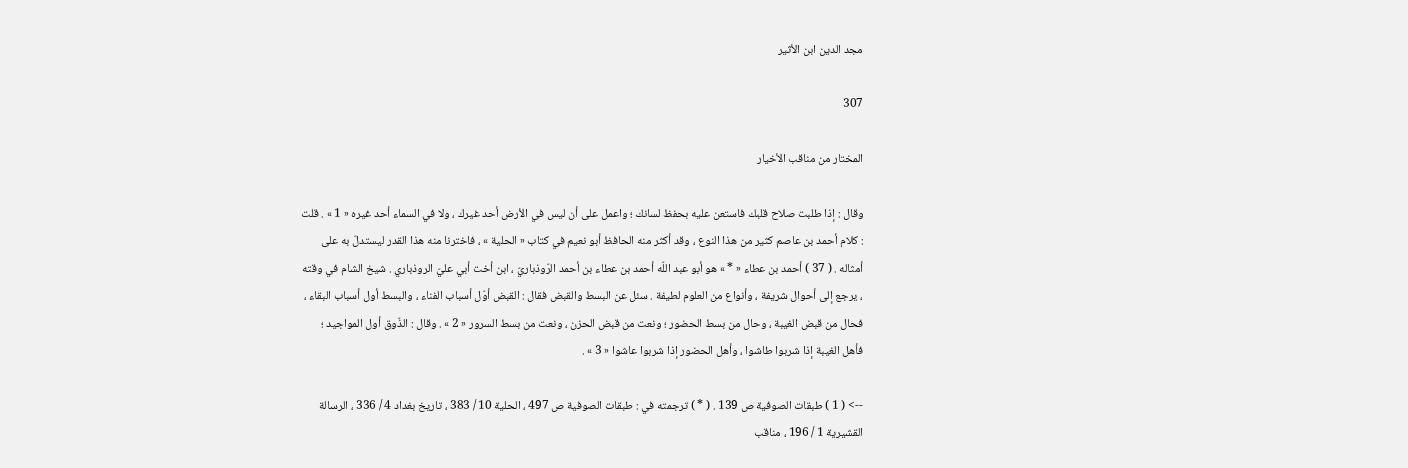مجد الدين ابن الأثير

307

المختار من مناقب الأخيار

وقال : إذا طلبت صلاح قلبك فاستعن عليه بحفظ لسانك ؛ واعمل على أن ليس في الأرض أحد غيرك ، ولا في السماء أحد غيره « 1 » . قلت : كلام أحمد بن عاصم كثير من هذا النوع ، وقد أكثر منه الحافظ أبو نعيم في كتاب « الحلية » ، فاخترنا منه هذا القدر ليستدلّ به على أمثاله . ( 37 ) أحمد بن عطاء « * » هو أبو عبد اللّه أحمد بن عطاء بن أحمد الرّوذباريّ ، ابن أخت أبي عليّ الروذباري . شيخ الشام في وقته ، يرجع إلى أحوال شريفة ، وأنواع من العلوم لطيفة . سئل عن البسط والقبض فقال : القبض أوّل أسباب الفناء ، والبسط أول أسباب البقاء ، فحال من قبض الغيبة ، وحال من بسط الحضور ؛ ونعت من قبض الحزن ، ونعت من بسط السرور « 2 » . وقال : الذّوق أول المواجيد ؛ فأهل الغيبة إذا شربوا طاشوا ، وأهل الحضور إذا شربوا عاشوا « 3 » .

--> ( 1 ) طبقات الصوفية ص 139 . ( * ) ترجمته في : طبقات الصوفية ص 497 ، الحلية 10 / 383 ، تاريخ بغداد 4 / 336 ، الرسالة القشيرية 1 / 196 ، مناقب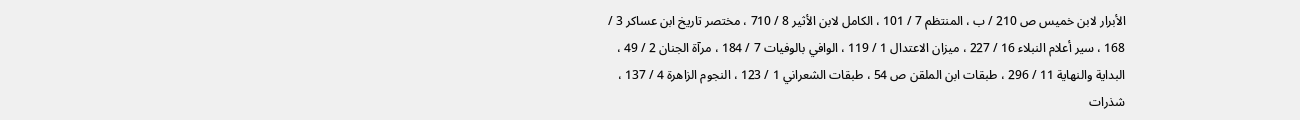الأبرار لابن خميس ص 210 / ب ، المنتظم 7 / 101 ، الكامل لابن الأثير 8 / 710 ، مختصر تاريخ ابن عساكر 3 / 168 ، سير أعلام النبلاء 16 / 227 ، ميزان الاعتدال 1 / 119 ، الوافي بالوفيات 7 / 184 ، مرآة الجنان 2 / 49 ، البداية والنهاية 11 / 296 ، طبقات ابن الملقن ص 54 ، طبقات الشعراني 1 / 123 ، النجوم الزاهرة 4 / 137 ، شذرات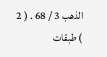الذهب 3 / 68 . ( 2 ) طبقات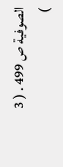الصوفية ص 499 . ( 3 )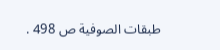طبقات الصوفية ص 498 .